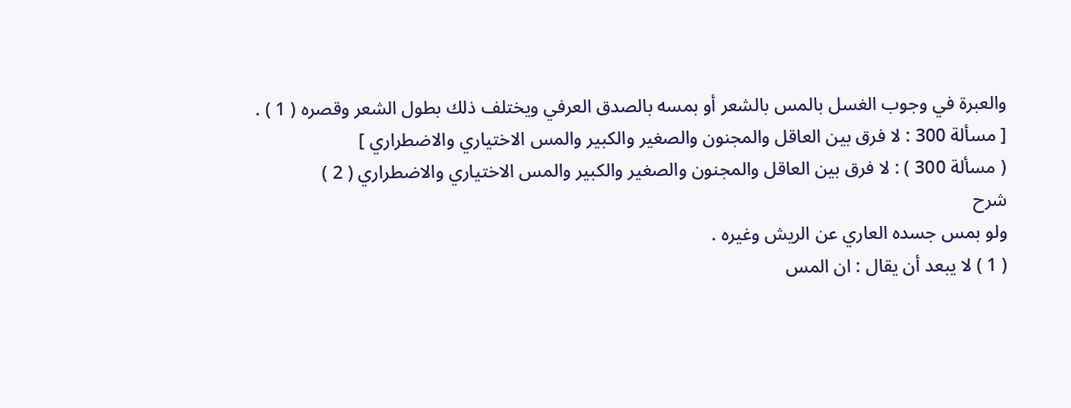والعبرة في وجوب الغسل بالمس بالشعر أو بمسه بالصدق العرفي ويختلف ذلك بطول الشعر وقصره ( 1 ) .
[ مسألة 300 : لا فرق بين العاقل والمجنون والصغير والكبير والمس الاختياري والاضطراري ]
( مسألة 300 ) : لا فرق بين العاقل والمجنون والصغير والكبير والمس الاختياري والاضطراري ( 2 )
شرح
ولو بمس جسده العاري عن الريش وغيره .
( 1 ) لا يبعد أن يقال : ان المس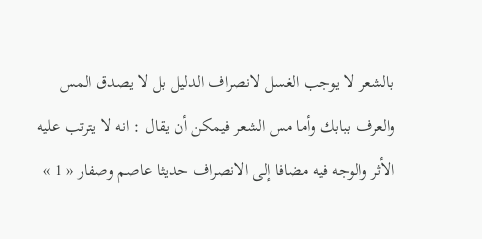بالشعر لا يوجب الغسل لانصراف الدليل بل لا يصدق المس والعرف ببابك وأما مس الشعر فيمكن أن يقال : انه لا يترتب عليه الأثر والوجه فيه مضافا إلى الانصراف حديثا عاصم وصفار « 1 »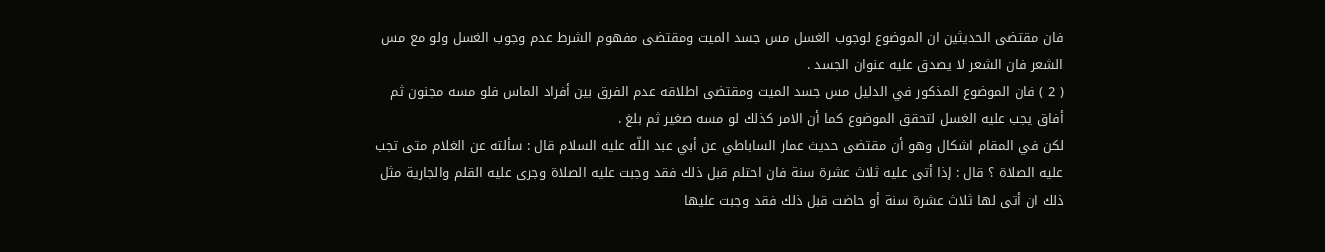فان مقتضى الحديثين ان الموضوع لوجوب الغسل مس جسد الميت ومقتضى مفهوم الشرط عدم وجوب الغسل ولو مع مس الشعر فان الشعر لا يصدق عليه عنوان الجسد .
( 2 ) فان الموضوع المذكور في الدليل مس جسد الميت ومقتضى اطلاقه عدم الفرق بين أفراد الماس فلو مسه مجنون ثم أفاق يجب عليه الغسل لتحقق الموضوع كما أن الامر كذلك لو مسه صغير ثم بلغ .
لكن في المقام اشكال وهو أن مقتضى حديث عمار الساباطي عن أبي عبد اللّه عليه السلام قال : سألته عن الغلام متى تجب عليه الصلاة ؟ قال : إذا أتى عليه ثلاث عشرة سنة فان احتلم قبل ذلك فقد وجبت عليه الصلاة وجرى عليه القلم والجارية مثل ذلك ان أتى لها ثلاث عشرة سنة أو حاضت قبل ذلك فقد وجبت عليها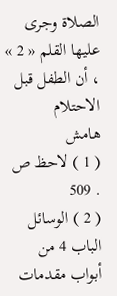الصلاة وجرى عليها القلم « 2 » ، أن الطفل قبل الاحتلام
هامش
( 1 ) لاحظ ص . 509
( 2 ) الوسائل الباب 4 من أبواب مقدمات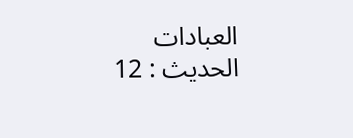العبادات الحديث : 12